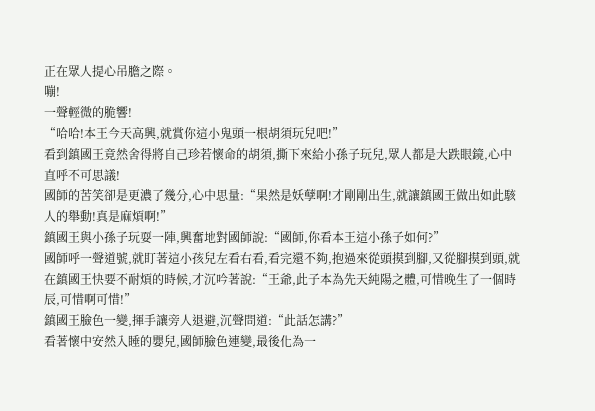正在眾人提心吊膽之際。
嘣!
一聲輕微的脆響!
“哈哈!本王今天高興,就賞你這小鬼頭一根胡須玩兒吧!”
看到鎮國王竟然舍得將自己珍若懷命的胡須,撕下來給小孫子玩兒,眾人都是大跌眼鏡,心中直呼不可思議!
國師的苦笑卻是更濃了幾分,心中思量:“果然是妖孽啊!才剛剛出生,就讓鎮國王做出如此駭人的舉動!真是麻煩啊!”
鎮國王與小孫子玩耍一陣,興奮地對國師說:“國師,你看本王這小孫子如何?”
國師呼一聲道號,就盯著這小孩兒左看右看,看完還不夠,抱過來從頭摸到腳,又從腳摸到頭,就在鎮國王快要不耐煩的時候,才沉吟著說:“王爺,此子本為先天純陽之體,可惜晚生了一個時辰,可惜啊可惜!”
鎮國王臉色一變,揮手讓旁人退避,沉聲問道:“此話怎講?”
看著懷中安然入睡的嬰兒,國師臉色連變,最後化為一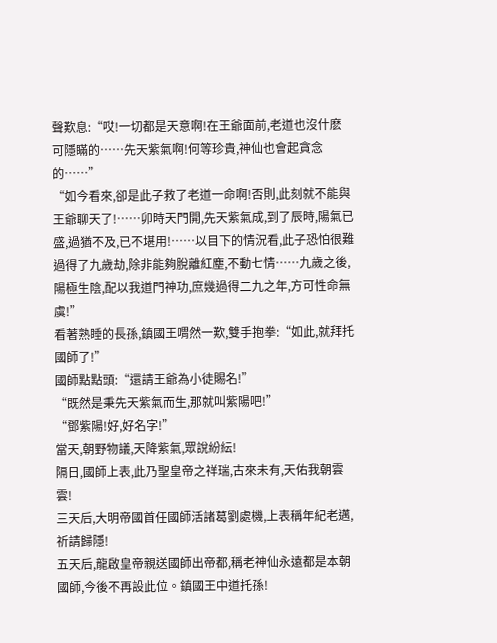聲歎息:“哎!一切都是天意啊!在王爺面前,老道也沒什麽可隱瞞的……先天紫氣啊!何等珍貴,神仙也會起貪念的……”
“如今看來,卻是此子救了老道一命啊!否則,此刻就不能與王爺聊天了!……卯時天門開,先天紫氣成,到了辰時,陽氣已盛,過猶不及,已不堪用!……以目下的情況看,此子恐怕很難過得了九歲劫,除非能夠脫離紅塵,不動七情……九歲之後,陽極生陰,配以我道門神功,庶幾過得二九之年,方可性命無虞!”
看著熟睡的長孫,鎮國王喟然一歎,雙手抱拳:“如此,就拜托國師了!”
國師點點頭:“還請王爺為小徒賜名!”
“既然是秉先天紫氣而生,那就叫紫陽吧!”
“鄧紫陽!好,好名字!”
當天,朝野物議,天降紫氣,眾說紛紜!
隔日,國師上表,此乃聖皇帝之祥瑞,古來未有,天佑我朝雲雲!
三天后,大明帝國首任國師活諸葛劉處機,上表稱年紀老邁,祈請歸隱!
五天后,龍啟皇帝親送國師出帝都,稱老神仙永遠都是本朝國師,今後不再設此位。鎮國王中道托孫!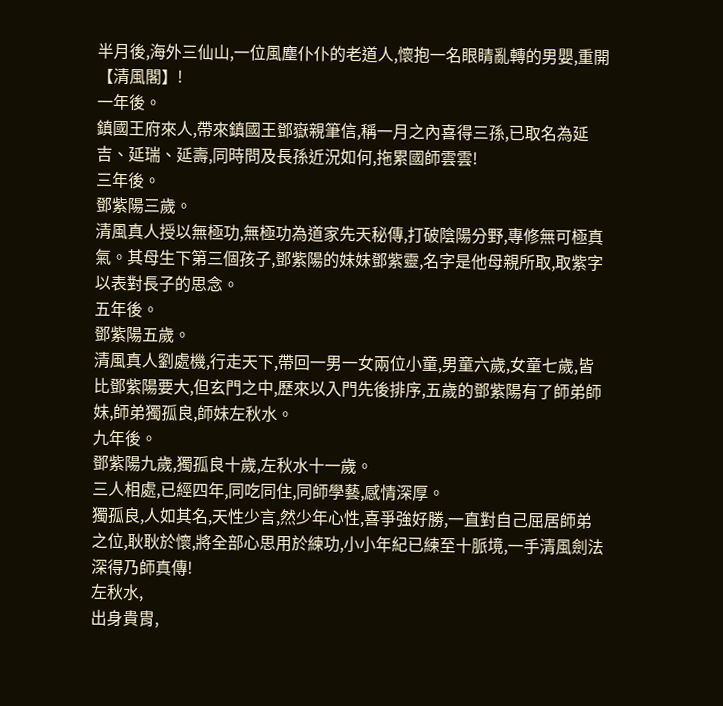半月後,海外三仙山,一位風塵仆仆的老道人,懷抱一名眼睛亂轉的男嬰,重開【清風閣】!
一年後。
鎮國王府來人,帶來鎮國王鄧嶽親筆信,稱一月之內喜得三孫,已取名為延吉、延瑞、延壽,同時問及長孫近況如何,拖累國師雲雲!
三年後。
鄧紫陽三歲。
清風真人授以無極功,無極功為道家先天秘傳,打破陰陽分野,專修無可極真氣。其母生下第三個孩子,鄧紫陽的妹妹鄧紫靈,名字是他母親所取,取紫字以表對長子的思念。
五年後。
鄧紫陽五歲。
清風真人劉處機,行走天下,帶回一男一女兩位小童,男童六歲,女童七歲,皆比鄧紫陽要大,但玄門之中,歷來以入門先後排序,五歲的鄧紫陽有了師弟師妹,師弟獨孤良,師妹左秋水。
九年後。
鄧紫陽九歲,獨孤良十歲,左秋水十一歲。
三人相處,已經四年,同吃同住,同師學藝,感情深厚。
獨孤良,人如其名,天性少言,然少年心性,喜爭強好勝,一直對自己屈居師弟之位,耿耿於懷,將全部心思用於練功,小小年紀已練至十脈境,一手清風劍法深得乃師真傳!
左秋水,
出身貴胄,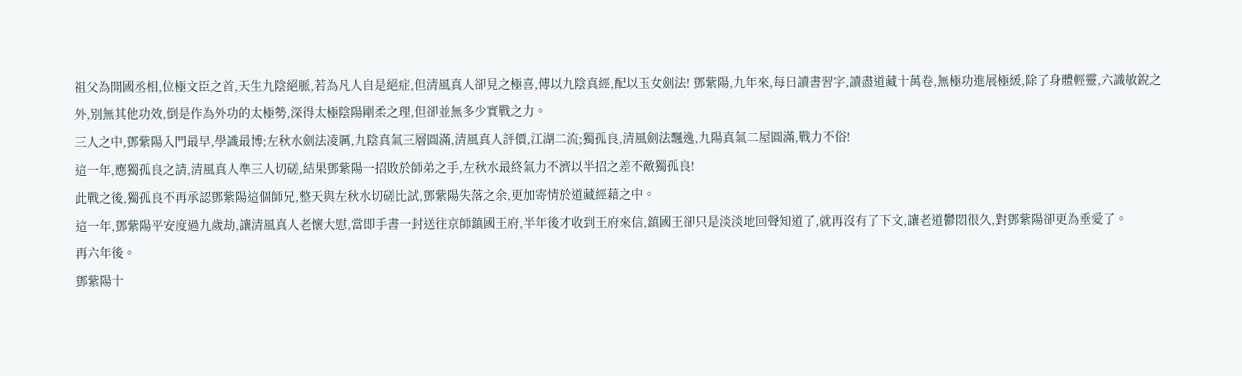祖父為開國丞相,位極文臣之首,天生九陰絕脈,若為凡人自是絕症,但清風真人卻見之極喜,傳以九陰真經,配以玉女劍法! 鄧紫陽,九年來,每日讀書習字,讀盡道藏十萬卷,無極功進展極緩,除了身體輕靈,六識敏銳之外,別無其他功效,倒是作為外功的太極勢,深得太極陰陽剛柔之理,但卻並無多少實戰之力。
三人之中,鄧紫陽入門最早,學識最博;左秋水劍法凌厲,九陰真氣三層圓滿,清風真人評價,江湖二流;獨孤良,清風劍法飄逸,九陽真氣二屋圓滿,戰力不俗!
這一年,應獨孤良之請,清風真人準三人切磋,結果鄧紫陽一招敗於師弟之手,左秋水最終氣力不濟以半招之差不敵獨孤良!
此戰之後,獨孤良不再承認鄧紫陽這個師兄,整天與左秋水切磋比試,鄧紫陽失落之余,更加寄情於道藏經藉之中。
這一年,鄧紫陽平安度過九歲劫,讓清風真人老懷大慰,當即手書一封送往京師鎮國王府,半年後才收到王府來信,鎮國王卻只是淡淡地回聲知道了,就再沒有了下文,讓老道鬱悶很久,對鄧紫陽卻更為垂愛了。
再六年後。
鄧紫陽十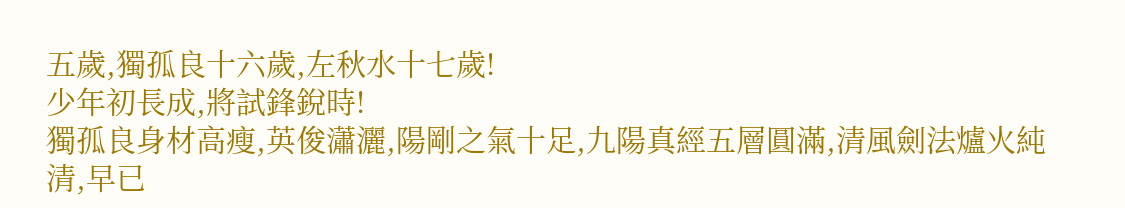五歲,獨孤良十六歲,左秋水十七歲!
少年初長成,將試鋒銳時!
獨孤良身材高瘦,英俊瀟灑,陽剛之氣十足,九陽真經五層圓滿,清風劍法爐火純清,早已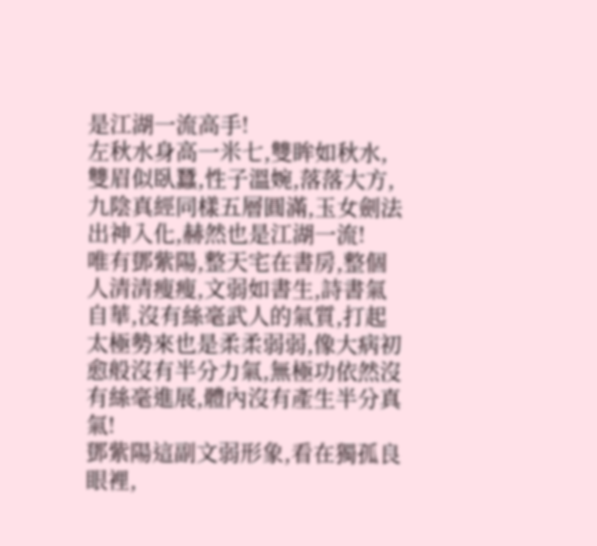是江湖一流高手!
左秋水身高一米七,雙眸如秋水,雙眉似臥蠶,性子溫婉,落落大方,九陰真經同樣五層圓滿,玉女劍法出神入化,赫然也是江湖一流!
唯有鄧紫陽,整天宅在書房,整個人清清瘦瘦,文弱如書生,詩書氣自華,沒有絲毫武人的氣質,打起太極勢來也是柔柔弱弱,像大病初愈般沒有半分力氣,無極功依然沒有絲毫進展,體內沒有產生半分真氣!
鄧紫陽這副文弱形象,看在獨孤良眼裡,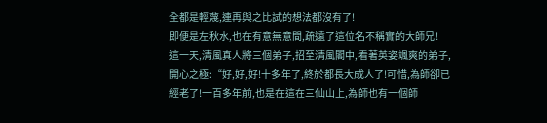全都是輕蔑,連再與之比試的想法都沒有了!
即便是左秋水,也在有意無意間,疏遠了這位名不稱實的大師兄!
這一天,清風真人將三個弟子,招至清風閣中,看著英姿颯爽的弟子,開心之極:“好,好,好!十多年了,終於都長大成人了!可惜,為師卻已經老了!一百多年前,也是在這在三仙山上,為師也有一個師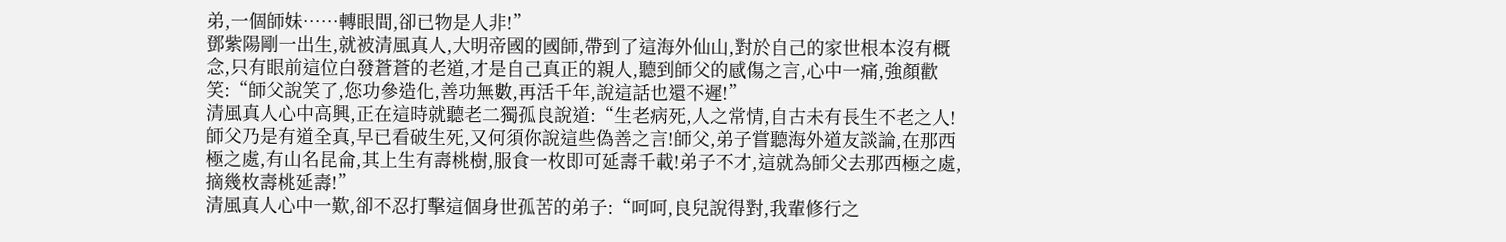弟,一個師妹……轉眼間,卻已物是人非!”
鄧紫陽剛一出生,就被清風真人,大明帝國的國師,帶到了這海外仙山,對於自己的家世根本沒有概念,只有眼前這位白發蒼蒼的老道,才是自己真正的親人,聽到師父的感傷之言,心中一痛,強顏歡笑:“師父說笑了,您功參造化,善功無數,再活千年,說這話也還不遲!”
清風真人心中高興,正在這時就聽老二獨孤良說道:“生老病死,人之常情,自古未有長生不老之人!師父乃是有道全真,早已看破生死,又何須你說這些偽善之言!師父,弟子嘗聽海外道友談論,在那西極之處,有山名昆侖,其上生有壽桃樹,服食一枚即可延壽千載!弟子不才,這就為師父去那西極之處,摘幾枚壽桃延壽!”
清風真人心中一歎,卻不忍打擊這個身世孤苦的弟子:“呵呵,良兒說得對,我輩修行之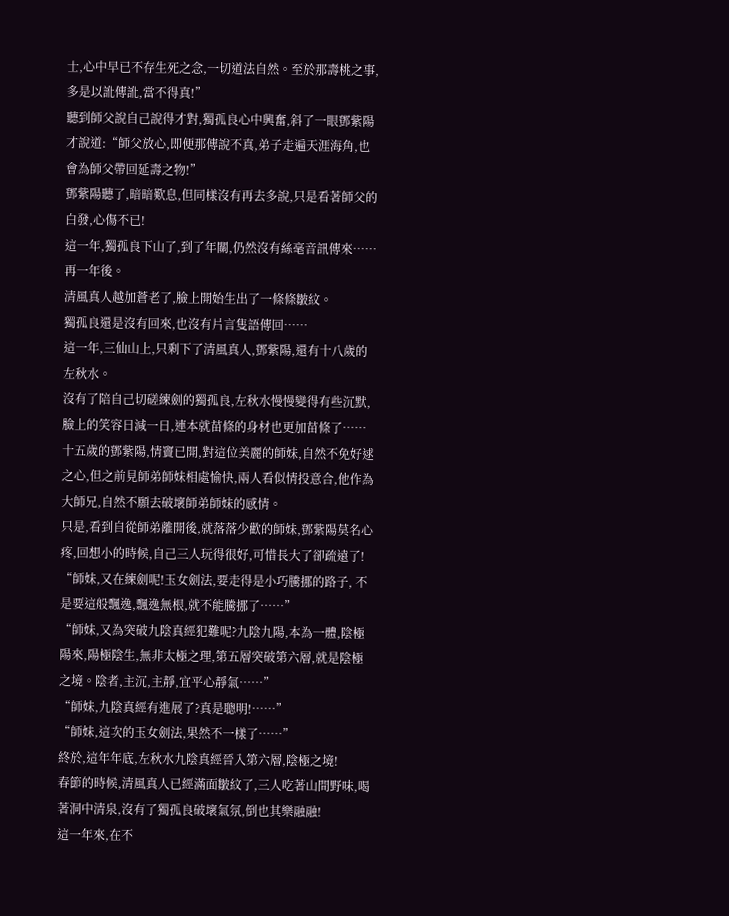士,心中早已不存生死之念,一切道法自然。至於那壽桃之事,多是以訛傳訛,當不得真!”
聽到師父說自己說得才對,獨孤良心中興奮,斜了一眼鄧紫陽才說道:“師父放心,即便那傳說不真,弟子走遍天涯海角,也會為師父帶回延壽之物!”
鄧紫陽聽了,暗暗歎息,但同樣沒有再去多說,只是看著師父的白發,心傷不已!
這一年,獨孤良下山了,到了年關,仍然沒有絲毫音訊傳來……
再一年後。
清風真人越加蒼老了,臉上開始生出了一條條皺紋。
獨孤良還是沒有回來,也沒有片言隻語傳回……
這一年,三仙山上,只剩下了清風真人,鄧紫陽,還有十八歲的左秋水。
沒有了陪自己切磋練劍的獨孤良,左秋水慢慢變得有些沉默,臉上的笑容日減一日,連本就苗條的身材也更加苗條了……
十五歲的鄧紫陽,情竇已開,對這位美麗的師妹,自然不免好逑之心,但之前見師弟師妹相處愉快,兩人看似情投意合,他作為大師兄,自然不願去破壞師弟師妹的感情。
只是,看到自從師弟離開後,就落落少歡的師妹,鄧紫陽莫名心疼,回想小的時候,自己三人玩得很好,可惜長大了卻疏遠了!
“師妹,又在練劍呢!玉女劍法,要走得是小巧騰挪的路子, 不是要這般飄逸,飄逸無根,就不能騰挪了……”
“師妹,又為突破九陰真經犯難呢?九陰九陽,本為一體,陰極陽來,陽極陰生,無非太極之理,第五層突破第六層,就是陰極之境。陰者,主沉,主靜,宜平心靜氣……”
“師妹,九陰真經有進展了?真是聰明!……”
“師妹,這次的玉女劍法,果然不一樣了……”
終於,這年年底,左秋水九陰真經晉入第六層,陰極之境!
春節的時候,清風真人已經滿面皺紋了,三人吃著山間野味,喝著洞中清泉,沒有了獨孤良破壞氣氛,倒也其樂融融!
這一年來,在不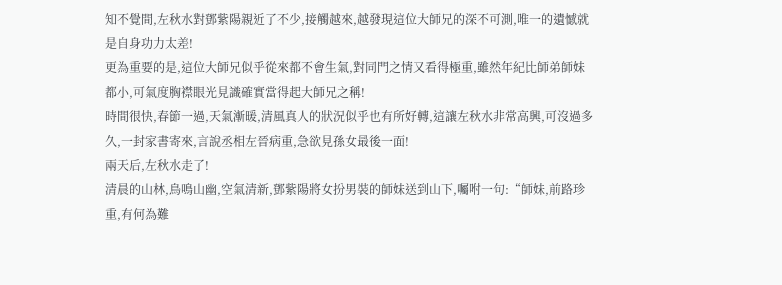知不覺間,左秋水對鄧紫陽親近了不少,接觸越來,越發現這位大師兄的深不可測,唯一的遺憾就是自身功力太差!
更為重要的是,這位大師兄似乎從來都不會生氣,對同門之情又看得極重,雖然年紀比師弟師妹都小,可氣度胸襟眼光見識確實當得起大師兄之稱!
時間很快,春節一過,天氣漸暖,清風真人的狀況似乎也有所好轉,這讓左秋水非常高興,可沒過多久,一封家書寄來,言說丞相左晉病重,急欲見孫女最後一面!
兩天后,左秋水走了!
清晨的山林,鳥鳴山幽,空氣清新,鄧紫陽將女扮男裝的師妹送到山下,囑咐一句:“師妹,前路珍重,有何為難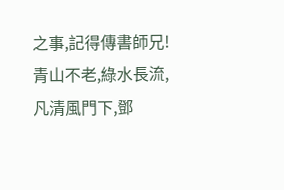之事,記得傳書師兄!青山不老,綠水長流,凡清風門下,鄧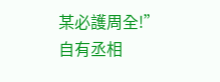某必護周全!”
自有丞相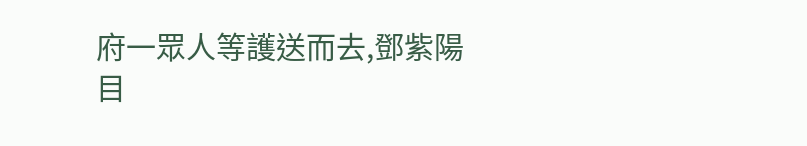府一眾人等護送而去,鄧紫陽目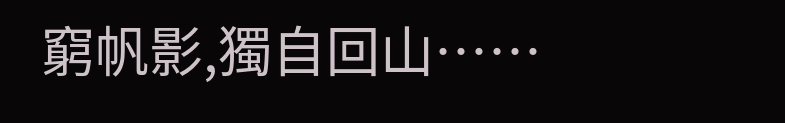窮帆影,獨自回山……